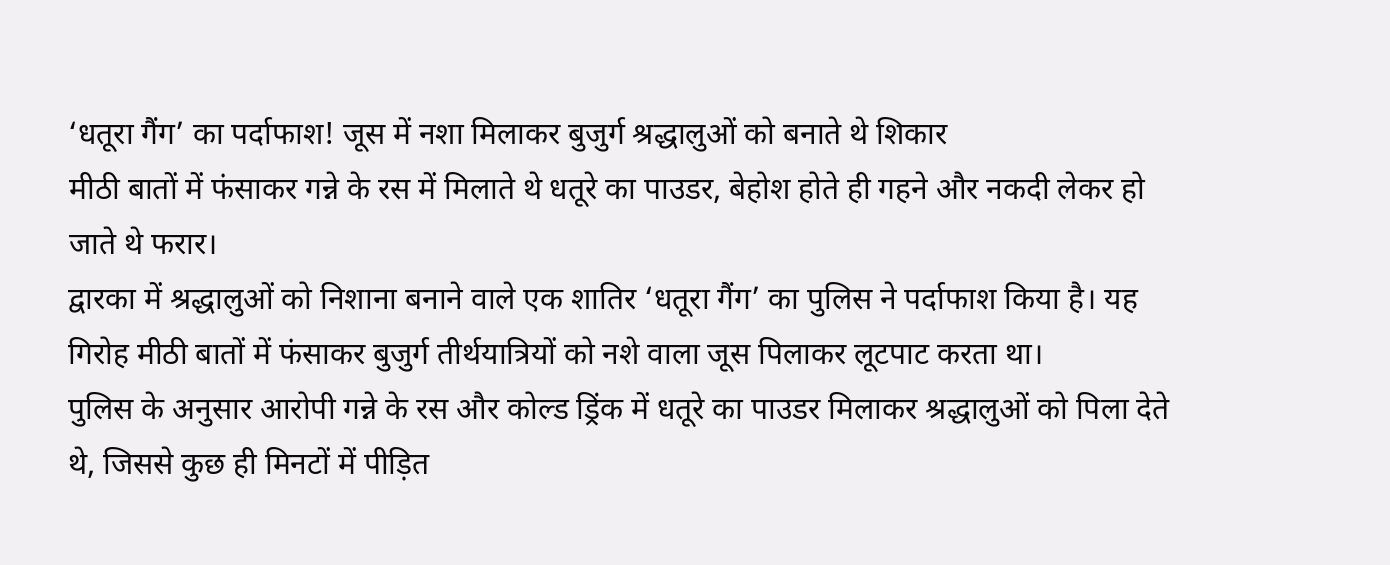‘धतूरा गैंग’ का पर्दाफाश! जूस में नशा मिलाकर बुजुर्ग श्रद्धालुओं को बनाते थे शिकार
मीठी बातों में फंसाकर गन्ने के रस में मिलाते थे धतूरे का पाउडर, बेहोश होते ही गहने और नकदी लेकर हो जाते थे फरार।
द्वारका में श्रद्धालुओं को निशाना बनाने वाले एक शातिर ‘धतूरा गैंग’ का पुलिस ने पर्दाफाश किया है। यह गिरोह मीठी बातों में फंसाकर बुजुर्ग तीर्थयात्रियों को नशे वाला जूस पिलाकर लूटपाट करता था।
पुलिस के अनुसार आरोपी गन्ने के रस और कोल्ड ड्रिंक में धतूरे का पाउडर मिलाकर श्रद्धालुओं को पिला देते थे, जिससे कुछ ही मिनटों में पीड़ित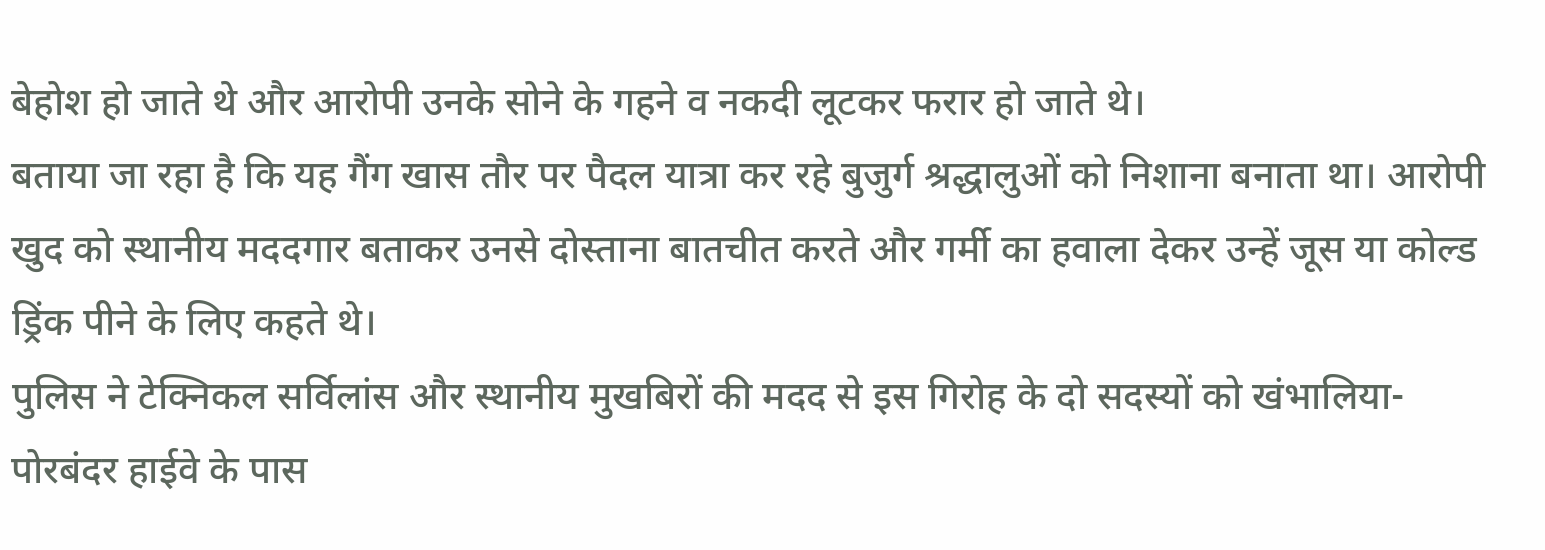बेहोश हो जाते थे और आरोपी उनके सोने के गहने व नकदी लूटकर फरार हो जाते थे।
बताया जा रहा है कि यह गैंग खास तौर पर पैदल यात्रा कर रहे बुजुर्ग श्रद्धालुओं को निशाना बनाता था। आरोपी खुद को स्थानीय मददगार बताकर उनसे दोस्ताना बातचीत करते और गर्मी का हवाला देकर उन्हें जूस या कोल्ड ड्रिंक पीने के लिए कहते थे।
पुलिस ने टेक्निकल सर्विलांस और स्थानीय मुखबिरों की मदद से इस गिरोह के दो सदस्यों को खंभालिया-पोरबंदर हाईवे के पास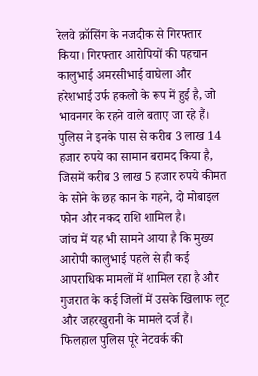रेलवे क्रॉसिंग के नजदीक से गिरफ्तार किया। गिरफ्तार आरोपियों की पहचान कालुभाई अमरसीभाई वाघेला और हरेशभाई उर्फ हकलो के रूप में हुई है, जो भावनगर के रहने वाले बताए जा रहे हैं।
पुलिस ने इनके पास से करीब 3 लाख 14 हजार रुपये का सामान बरामद किया है, जिसमें करीब 3 लाख 5 हजार रुपये कीमत के सोने के छह कान के गहने, दो मोबाइल फोन और नकद राशि शामिल है।
जांच में यह भी सामने आया है कि मुख्य आरोपी कालुभाई पहले से ही कई आपराधिक मामलों में शामिल रहा है और गुजरात के कई जिलों में उसके खिलाफ लूट और जहरखुरानी के मामले दर्ज हैं। फिलहाल पुलिस पूरे नेटवर्क की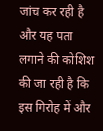जांच कर रही है और यह पता लगाने की कोशिश की जा रही है कि इस गिरोह में और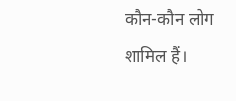कौन-कौन लोग शामिल हैं।